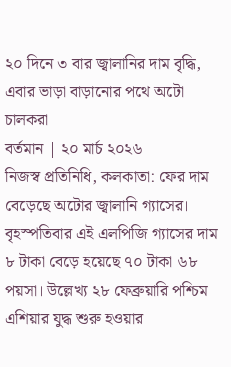২০ দিনে ৩ বার জ্বালানির দাম বৃদ্ধি, এবার ভাড়া বাড়ানোর পথে অটো চালকরা
বর্তমান | ২০ মার্চ ২০২৬
নিজস্ব প্রতিনিধি, কলকাতা: ফের দাম বেড়েছে অটোর জ্বালানি গ্যাসের। বৃহস্পতিবার এই এলপিজি গ্যাসের দাম ৮ টাকা বেড়ে হয়েছে ৭০ টাকা ৬৮ পয়সা। উল্লেখ্য ২৮ ফেব্রুয়ারি পশ্চিম এশিয়ার যুদ্ধ শুরু হওয়ার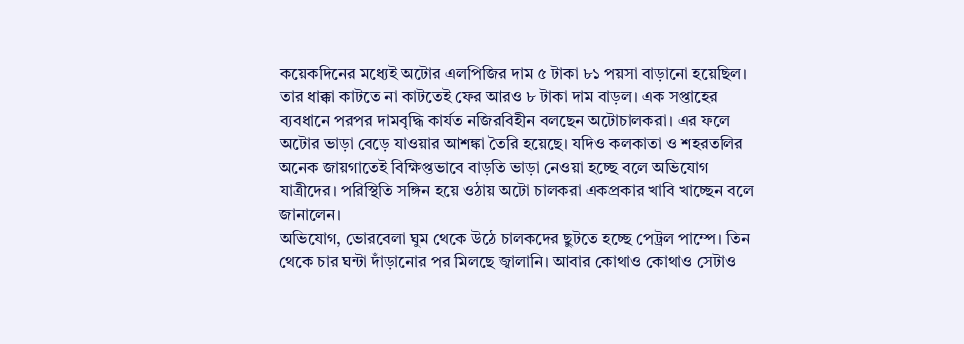কয়েকদিনের মধ্যেই অটোর এলপিজির দাম ৫ টাকা ৮১ পয়সা বাড়ানো হয়েছিল। তার ধাক্কা কাটতে না কাটতেই ফের আরও ৮ টাকা দাম বাড়ল। এক সপ্তাহের ব্যবধানে পরপর দামবৃদ্ধি কার্যত নজিরবিহীন বলছেন অটোচালকরা। এর ফলে অটোর ভাড়া বেড়ে যাওয়ার আশঙ্কা তৈরি হয়েছে। যদিও কলকাতা ও শহরতলির অনেক জায়গাতেই বিক্ষিপ্তভাবে বাড়তি ভাড়া নেওয়া হচ্ছে বলে অভিযোগ যাত্রীদের। পরিস্থিতি সঙ্গিন হয়ে ওঠায় অটো চালকরা একপ্রকার খাবি খাচ্ছেন বলে জানালেন।
অভিযোগ, ভোরবেলা ঘুম থেকে উঠে চালকদের ছুটতে হচ্ছে পেট্রল পাম্পে। তিন থেকে চার ঘন্টা দাঁড়ানোর পর মিলছে জ্বালানি। আবার কোথাও কোথাও সেটাও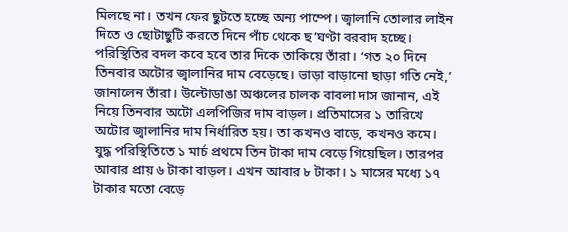মিলছে না। তখন ফের ছুটতে হচ্ছে অন্য পাম্পে। জ্বালানি তোলার লাইন দিতে ও ছোটাছুটি করতে দিনে পাঁচ থেকে ছ’ঘণ্টা বরবাদ হচ্ছে। পরিস্থিতির বদল কবে হবে তার দিকে তাকিয়ে তাঁরা। ‘গত ২০ দিনে তিনবার অটোর জ্বালানির দাম বেড়েছে। ভাড়া বাড়ানো ছাড়া গতি নেই,’ জানালেন তাঁরা। উল্টোডাঙা অঞ্চলের চালক বাবলা দাস জানান, এই নিয়ে তিনবার অটো এলপিজির দাম বাড়ল। প্রতিমাসের ১ তারিখে অটোর জ্বালানির দাম নির্ধারিত হয়। তা কখনও বাড়ে, কখনও কমে। যুদ্ধ পরিস্থিতিতে ১ মার্চ প্রথমে তিন টাকা দাম বেড়ে গিয়েছিল। তারপর আবার প্রায় ৬ টাকা বাড়ল। এখন আবার ৮ টাকা। ১ মাসের মধ্যে ১৭ টাকার মতো বেড়ে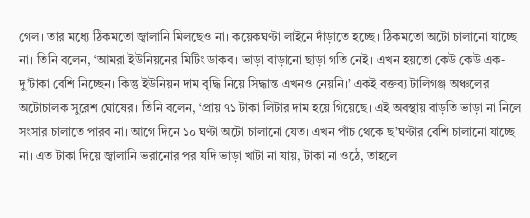গেল। তার মধ্যে ঠিকমতো জ্বালানি মিলছেও না। কয়েকঘণ্টা লাইনে দাঁড়াতে হচ্ছে। ঠিকমতো অটো চালানো যাচ্ছে না। তিনি বলেন, ‘আমরা ইউনিয়নের মিটিং ডাকব। ভাড়া বাড়ানো ছাড়া গতি নেই। এখন হয়তো কেউ কেউ এক-দু’টাকা বেশি নিচ্ছেন। কিন্তু ইউনিয়ন দাম বৃদ্ধি নিয়ে সিদ্ধান্ত এখনও নেয়নি।’ একই বক্তব্য টালিগঞ্জ অঞ্চলের অটোচালক সুরেশ ঘোষের। তিনি বলেন, ‘প্রায় ৭১ টাকা লিটার দাম হয়ে গিয়েছে। এই অবস্থায় বাড়তি ভাড়া না নিলে সংসার চালাতে পারব না। আগে দিনে ১০ ঘণ্টা অটো চালানো যেত। এখন পাঁচ থেকে ছ’ঘণ্টার বেশি চালানো যাচ্ছে না। এত টাকা দিয়ে জ্বালানি ভরানোর পর যদি ভাড়া খাটা না যায়, টাকা না ওঠে, তাহলে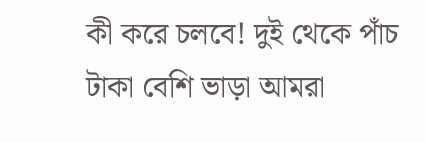কী করে চলবে! দুই থেকে পাঁচ টাকা বেশি ভাড়া আমরা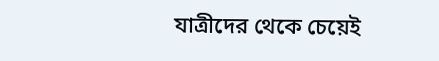যাত্রীদের থেকে চেয়েই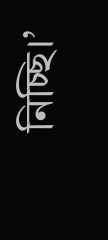নিচ্ছি।’